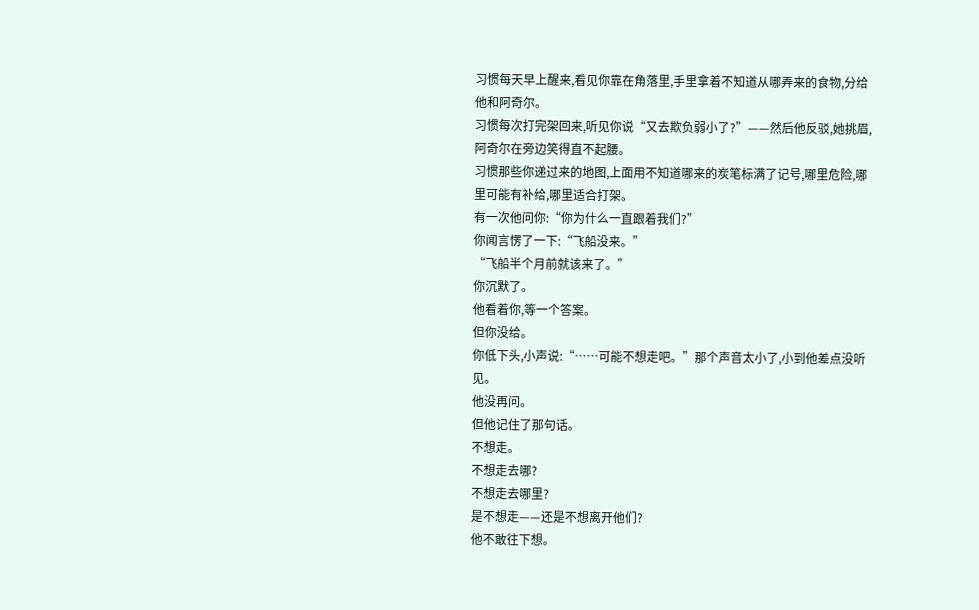习惯每天早上醒来,看见你靠在角落里,手里拿着不知道从哪弄来的食物,分给他和阿奇尔。
习惯每次打完架回来,听见你说“又去欺负弱小了?”——然后他反驳,她挑眉,阿奇尔在旁边笑得直不起腰。
习惯那些你递过来的地图,上面用不知道哪来的炭笔标满了记号,哪里危险,哪里可能有补给,哪里适合打架。
有一次他问你:“你为什么一直跟着我们?”
你闻言愣了一下:“飞船没来。”
“飞船半个月前就该来了。”
你沉默了。
他看着你,等一个答案。
但你没给。
你低下头,小声说:“……可能不想走吧。”那个声音太小了,小到他差点没听见。
他没再问。
但他记住了那句话。
不想走。
不想走去哪?
不想走去哪里?
是不想走——还是不想离开他们?
他不敢往下想。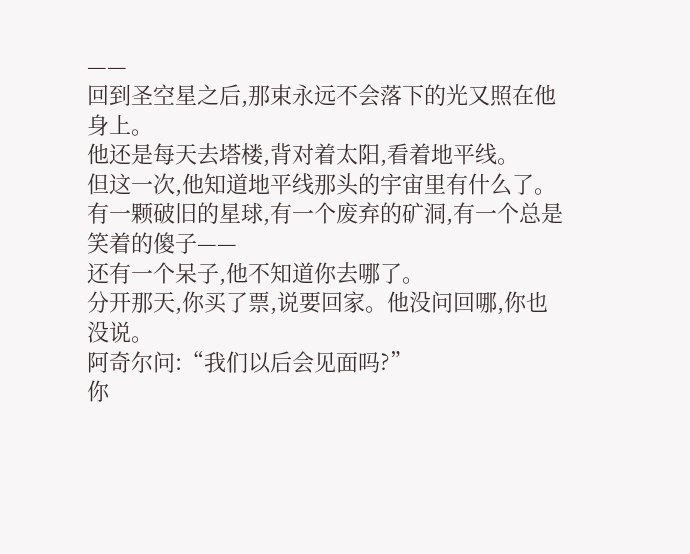——
回到圣空星之后,那束永远不会落下的光又照在他身上。
他还是每天去塔楼,背对着太阳,看着地平线。
但这一次,他知道地平线那头的宇宙里有什么了。
有一颗破旧的星球,有一个废弃的矿洞,有一个总是笑着的傻子——
还有一个呆子,他不知道你去哪了。
分开那天,你买了票,说要回家。他没问回哪,你也没说。
阿奇尔问:“我们以后会见面吗?”
你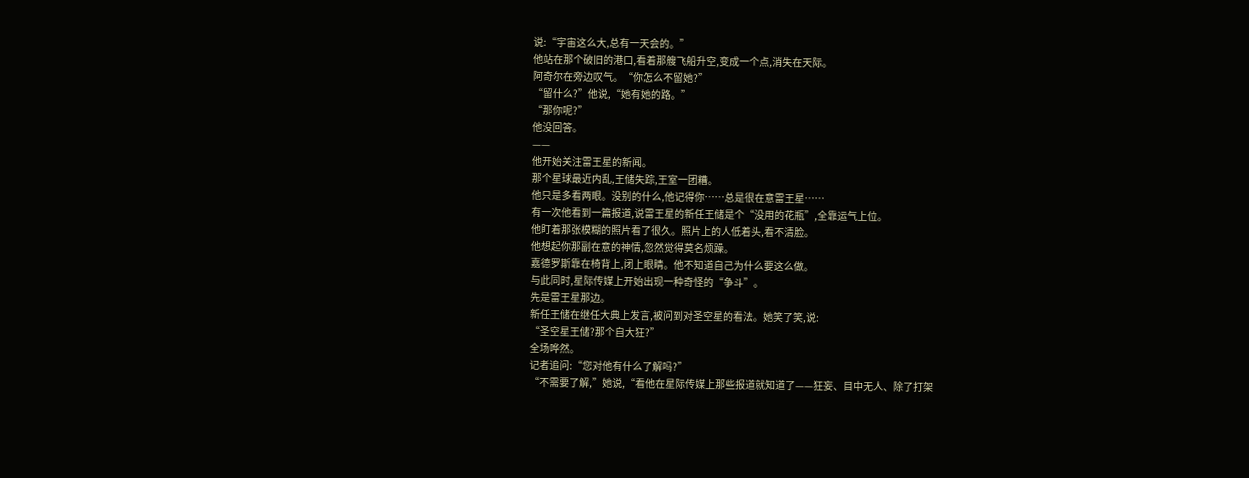说:“宇宙这么大,总有一天会的。”
他站在那个破旧的港口,看着那艘飞船升空,变成一个点,消失在天际。
阿奇尔在旁边叹气。“你怎么不留她?”
“留什么?”他说,“她有她的路。”
“那你呢?”
他没回答。
——
他开始关注雷王星的新闻。
那个星球最近内乱,王储失踪,王室一团糟。
他只是多看两眼。没别的什么,他记得你……总是很在意雷王星……
有一次他看到一篇报道,说雷王星的新任王储是个“没用的花瓶”,全靠运气上位。
他盯着那张模糊的照片看了很久。照片上的人低着头,看不清脸。
他想起你那副在意的神情,忽然觉得莫名烦躁。
嘉德罗斯靠在椅背上,闭上眼睛。他不知道自己为什么要这么做。
与此同时,星际传媒上开始出现一种奇怪的“争斗”。
先是雷王星那边。
新任王储在继任大典上发言,被问到对圣空星的看法。她笑了笑,说:
“圣空星王储?那个自大狂?”
全场哗然。
记者追问:“您对他有什么了解吗?”
“不需要了解,”她说,“看他在星际传媒上那些报道就知道了——狂妄、目中无人、除了打架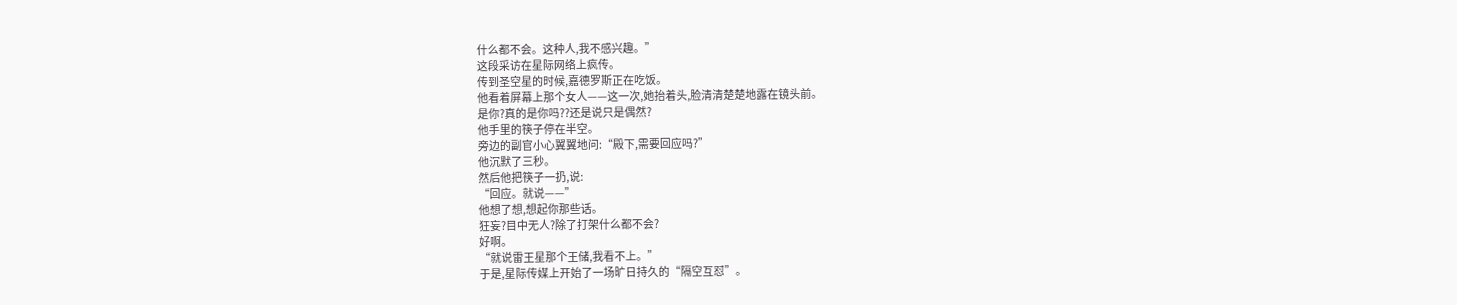什么都不会。这种人,我不感兴趣。”
这段采访在星际网络上疯传。
传到圣空星的时候,嘉德罗斯正在吃饭。
他看着屏幕上那个女人——这一次,她抬着头,脸清清楚楚地露在镜头前。
是你?真的是你吗??还是说只是偶然?
他手里的筷子停在半空。
旁边的副官小心翼翼地问:“殿下,需要回应吗?”
他沉默了三秒。
然后他把筷子一扔,说:
“回应。就说——”
他想了想,想起你那些话。
狂妄?目中无人?除了打架什么都不会?
好啊。
“就说雷王星那个王储,我看不上。”
于是,星际传媒上开始了一场旷日持久的“隔空互怼”。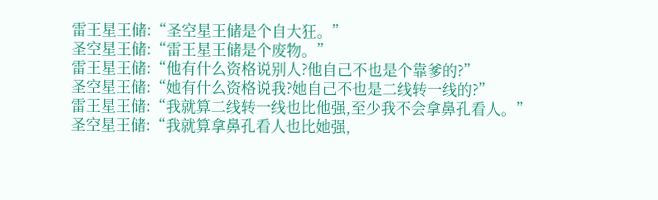雷王星王储:“圣空星王储是个自大狂。”
圣空星王储:“雷王星王储是个废物。”
雷王星王储:“他有什么资格说别人?他自己不也是个靠爹的?”
圣空星王储:“她有什么资格说我?她自己不也是二线转一线的?”
雷王星王储:“我就算二线转一线也比他强,至少我不会拿鼻孔看人。”
圣空星王储:“我就算拿鼻孔看人也比她强,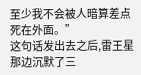至少我不会被人暗算差点死在外面。”
这句话发出去之后,雷王星那边沉默了三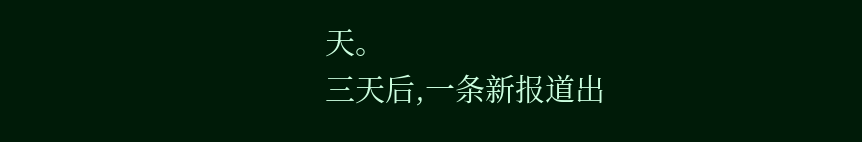天。
三天后,一条新报道出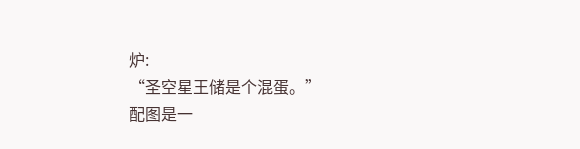炉:
“圣空星王储是个混蛋。”
配图是一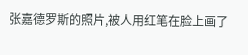张嘉德罗斯的照片,被人用红笔在脸上画了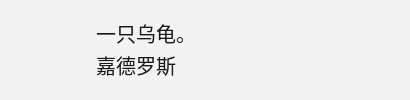一只乌龟。
嘉德罗斯